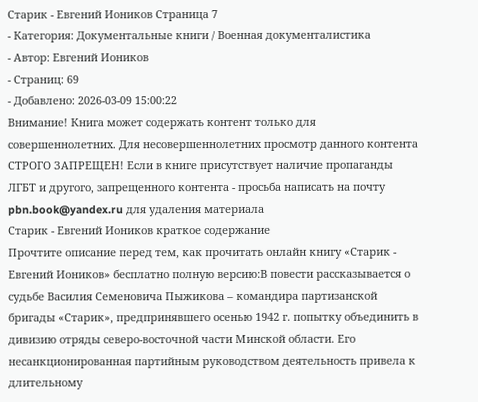Старик - Евгений Иоников Страница 7
- Категория: Документальные книги / Военная документалистика
- Автор: Евгений Иоников
- Страниц: 69
- Добавлено: 2026-03-09 15:00:22
Внимание! Книга может содержать контент только для совершеннолетних. Для несовершеннолетних просмотр данного контента СТРОГО ЗАПРЕЩЕН! Если в книге присутствует наличие пропаганды ЛГБТ и другого, запрещенного контента - просьба написать на почту pbn.book@yandex.ru для удаления материала
Старик - Евгений Иоников краткое содержание
Прочтите описание перед тем, как прочитать онлайн книгу «Старик - Евгений Иоников» бесплатно полную версию:В повести рассказывается о судьбе Василия Семеновича Пыжикова – командира партизанской бригады «Старик», предпринявшего осенью 1942 г. попытку объединить в дивизию отряды северо-восточной части Минской области. Его несанкционированная партийным руководством деятельность привела к длительному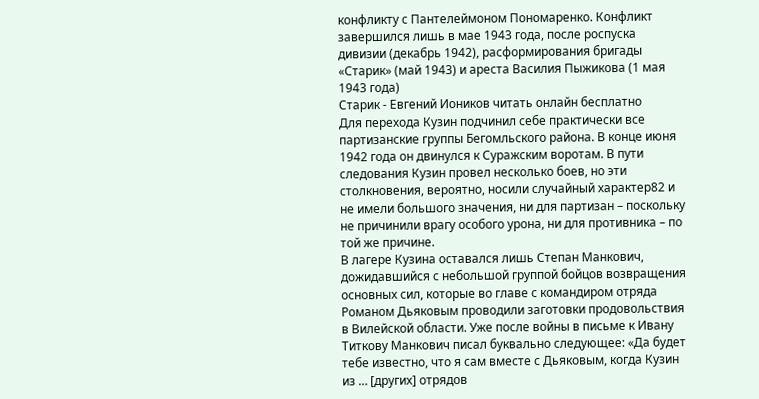конфликту с Пантелеймоном Пономаренко. Конфликт завершился лишь в мае 1943 года, после роспуска дивизии (декабрь 1942), расформирования бригады «Старик» (май 1943) и ареста Василия Пыжикова (1 мая 1943 года)
Старик - Евгений Иоников читать онлайн бесплатно
Для перехода Кузин подчинил себе практически все партизанские группы Бегомльского района. В конце июня 1942 года он двинулся к Суражским воротам. В пути следования Кузин провел несколько боев, но эти столкновения, вероятно, носили случайный характер82 и не имели большого значения, ни для партизан – поскольку не причинили врагу особого урона, ни для противника – по той же причине.
В лагере Кузина оставался лишь Степан Манкович, дожидавшийся с небольшой группой бойцов возвращения основных сил, которые во главе с командиром отряда Романом Дьяковым проводили заготовки продовольствия в Вилейской области. Уже после войны в письме к Ивану Титкову Манкович писал буквально следующее: «Да будет тебе известно, что я сам вместе с Дьяковым, когда Кузин из … [других] отрядов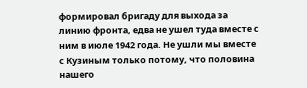формировал бригаду для выхода за линию фронта, едва не ушел туда вместе с ним в июле 1942 года. Не ушли мы вместе с Кузиным только потому, что половина нашего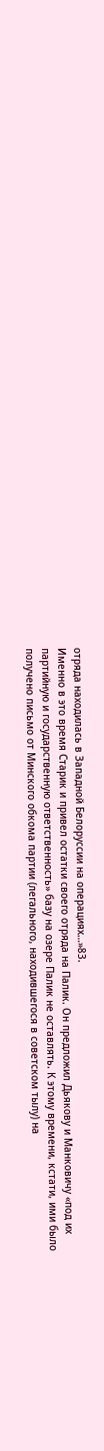отряда находилась в Западной Белоруссии на операциях…»83.
Именно в это время Старик и привел остатки своего отряда на Палик. Он предложил Дьякову и Манковичу «под их партийную и государственную ответственность» базу на озере Палик не оставлять. К этому времени, кстати, ими было получено письмо от Минского обкома партии (легального, находившегося в советском тылу) на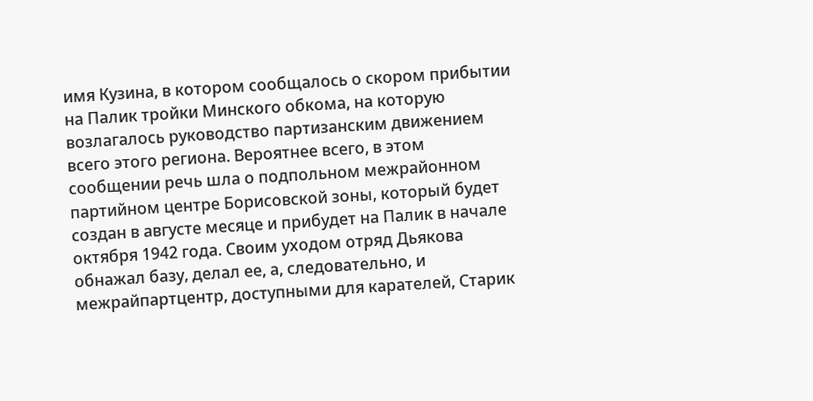имя Кузина, в котором сообщалось о скором прибытии на Палик тройки Минского обкома, на которую возлагалось руководство партизанским движением всего этого региона. Вероятнее всего, в этом сообщении речь шла о подпольном межрайонном партийном центре Борисовской зоны, который будет создан в августе месяце и прибудет на Палик в начале октября 1942 года. Своим уходом отряд Дьякова обнажал базу, делал ее, а, следовательно, и межрайпартцентр, доступными для карателей, Старик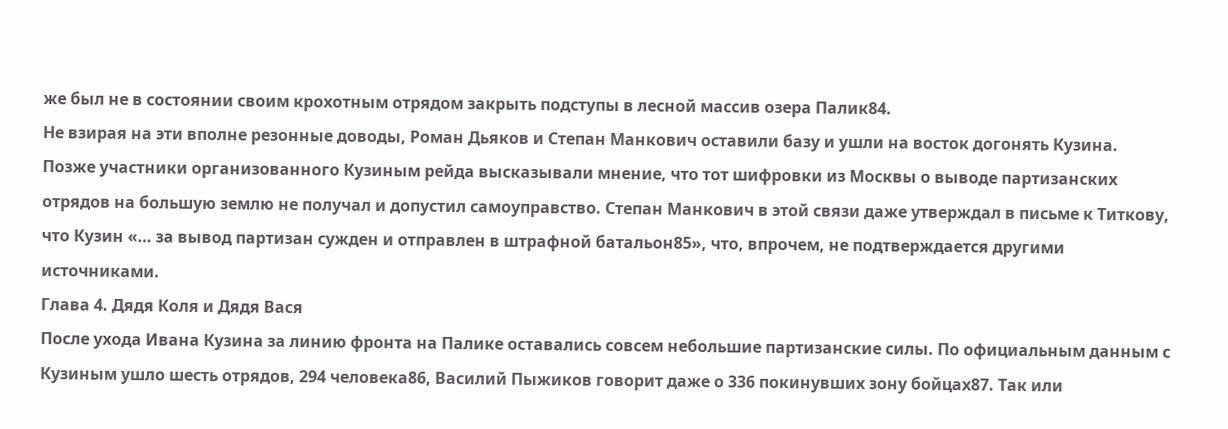же был не в состоянии своим крохотным отрядом закрыть подступы в лесной массив озера Палик84.
Не взирая на эти вполне резонные доводы, Роман Дьяков и Степан Манкович оставили базу и ушли на восток догонять Кузина.
Позже участники организованного Кузиным рейда высказывали мнение, что тот шифровки из Москвы о выводе партизанских отрядов на большую землю не получал и допустил самоуправство. Степан Манкович в этой связи даже утверждал в письме к Титкову, что Кузин «… за вывод партизан сужден и отправлен в штрафной батальон85», что, впрочем, не подтверждается другими источниками.
Глава 4. Дядя Коля и Дядя Вася
После ухода Ивана Кузина за линию фронта на Палике оставались совсем небольшие партизанские силы. По официальным данным с Кузиным ушло шесть отрядов, 294 человека86, Василий Пыжиков говорит даже о 336 покинувших зону бойцах87. Так или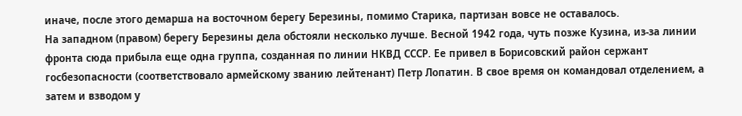иначе, после этого демарша на восточном берегу Березины, помимо Старика, партизан вовсе не оставалось.
На западном (правом) берегу Березины дела обстояли несколько лучше. Весной 1942 года, чуть позже Кузина, из-за линии фронта сюда прибыла еще одна группа, созданная по линии НКВД СССР. Ее привел в Борисовский район сержант госбезопасности (соответствовало армейскому званию лейтенант) Петр Лопатин. В свое время он командовал отделением, а затем и взводом у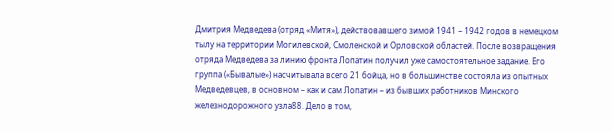Дмитрия Медведева (отряд «Митя»), действовавшего зимой 1941 – 1942 годов в немецком тылу на территории Могилевской, Смоленской и Орловской областей. После возвращения отряда Медведева за линию фронта Лопатин получил уже самостоятельное задание. Его группа («Бывалые») насчитывала всего 21 бойца, но в большинстве состояла из опытных Медведевцев, в основном – как и сам Лопатин – из бывших работников Минского железнодорожного узла88. Дело в том,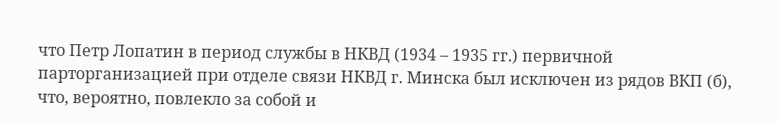что Петр Лопатин в период службы в НКВД (1934 – 1935 гг.) первичной парторганизацией при отделе связи НКВД г. Минска был исключен из рядов ВКП (б), что, вероятно, повлекло за собой и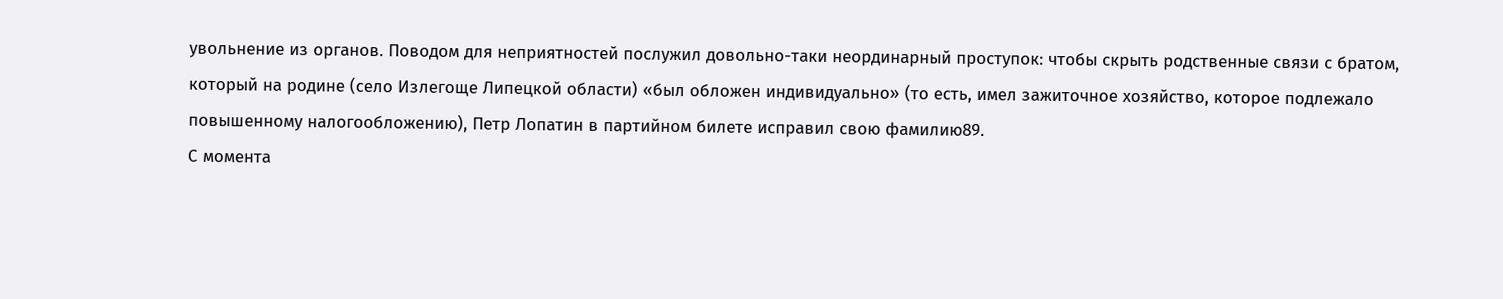увольнение из органов. Поводом для неприятностей послужил довольно-таки неординарный проступок: чтобы скрыть родственные связи с братом, который на родине (село Излегоще Липецкой области) «был обложен индивидуально» (то есть, имел зажиточное хозяйство, которое подлежало повышенному налогообложению), Петр Лопатин в партийном билете исправил свою фамилию89.
С момента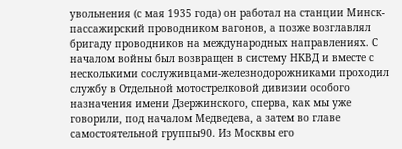увольнения (с мая 1935 года) он работал на станции Минск-пассажирский проводником вагонов, а позже возглавлял бригаду проводников на международных направлениях. С началом войны был возвращен в систему НКВД и вместе с несколькими сослуживцами-железнодорожниками проходил службу в Отдельной мотострелковой дивизии особого назначения имени Дзержинского, сперва, как мы уже говорили, под началом Медведева, а затем во главе самостоятельной группы90. Из Москвы его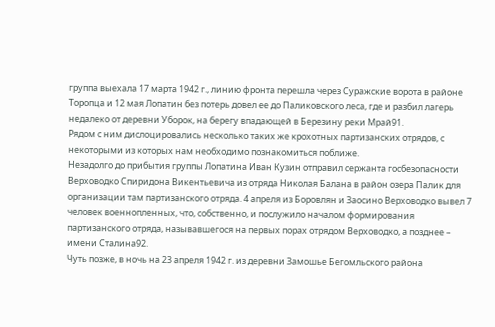группа выехала 17 марта 1942 г., линию фронта перешла через Суражские ворота в районе Торопца и 12 мая Лопатин без потерь довел ее до Паликовского леса, где и разбил лагерь недалеко от деревни Уборок, на берегу впадающей в Березину реки Мрай91.
Рядом с ним дислоцировались несколько таких же крохотных партизанских отрядов, с некоторыми из которых нам необходимо познакомиться поближе.
Незадолго до прибытия группы Лопатина Иван Кузин отправил сержанта госбезопасности Верховодко Спиридона Викентьевича из отряда Николая Балана в район озера Палик для организации там партизанского отряда. 4 апреля из Боровлян и Заосино Верховодко вывел 7 человек военнопленных, что, собственно, и послужило началом формирования партизанского отряда, называвшегося на первых порах отрядом Верховодко, а позднее – имени Сталина92.
Чуть позже, в ночь на 23 апреля 1942 г. из деревни Замошье Бегомльского района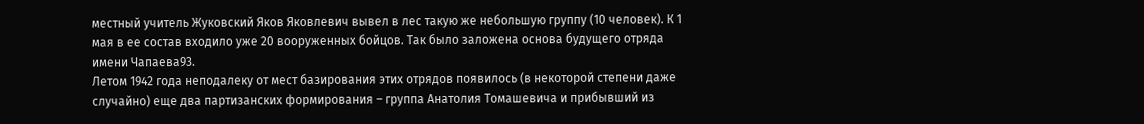местный учитель Жуковский Яков Яковлевич вывел в лес такую же небольшую группу (10 человек). К 1 мая в ее состав входило уже 20 вооруженных бойцов. Так было заложена основа будущего отряда имени Чапаева93.
Летом 1942 года неподалеку от мест базирования этих отрядов появилось (в некоторой степени даже случайно) еще два партизанских формирования – группа Анатолия Томашевича и прибывший из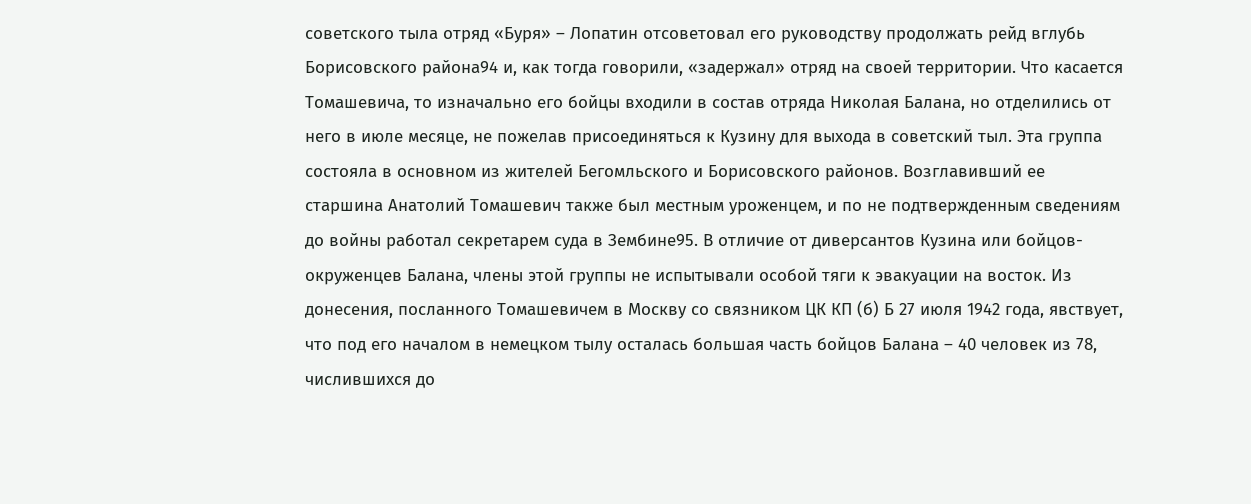советского тыла отряд «Буря» – Лопатин отсоветовал его руководству продолжать рейд вглубь Борисовского района94 и, как тогда говорили, «задержал» отряд на своей территории. Что касается Томашевича, то изначально его бойцы входили в состав отряда Николая Балана, но отделились от него в июле месяце, не пожелав присоединяться к Кузину для выхода в советский тыл. Эта группа состояла в основном из жителей Бегомльского и Борисовского районов. Возглавивший ее старшина Анатолий Томашевич также был местным уроженцем, и по не подтвержденным сведениям до войны работал секретарем суда в Зембине95. В отличие от диверсантов Кузина или бойцов-окруженцев Балана, члены этой группы не испытывали особой тяги к эвакуации на восток. Из донесения, посланного Томашевичем в Москву со связником ЦК КП (б) Б 27 июля 1942 года, явствует, что под его началом в немецком тылу осталась большая часть бойцов Балана – 40 человек из 78, числившихся до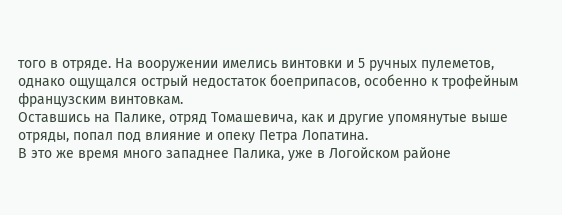того в отряде. На вооружении имелись винтовки и 5 ручных пулеметов, однако ощущался острый недостаток боеприпасов, особенно к трофейным французским винтовкам.
Оставшись на Палике, отряд Томашевича, как и другие упомянутые выше отряды, попал под влияние и опеку Петра Лопатина.
В это же время много западнее Палика, уже в Логойском районе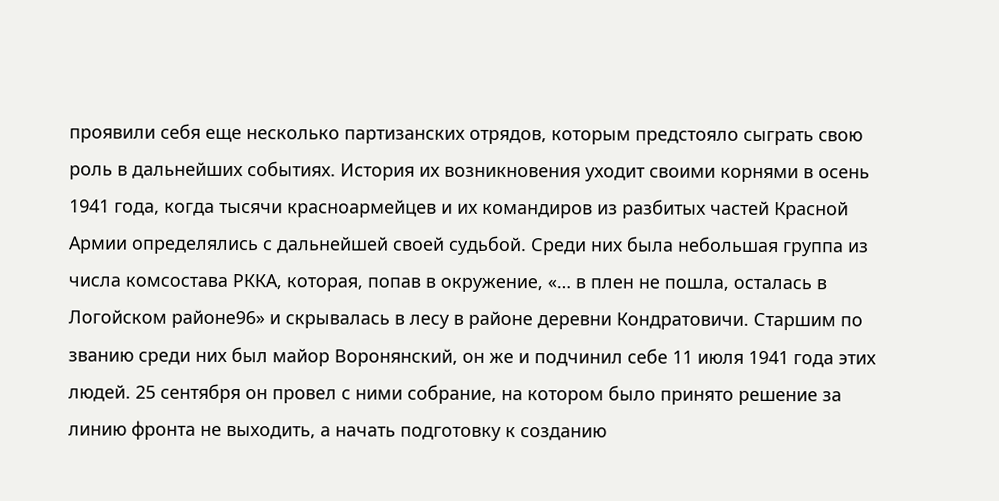проявили себя еще несколько партизанских отрядов, которым предстояло сыграть свою роль в дальнейших событиях. История их возникновения уходит своими корнями в осень 1941 года, когда тысячи красноармейцев и их командиров из разбитых частей Красной Армии определялись с дальнейшей своей судьбой. Среди них была небольшая группа из числа комсостава РККА, которая, попав в окружение, «… в плен не пошла, осталась в Логойском районе96» и скрывалась в лесу в районе деревни Кондратовичи. Старшим по званию среди них был майор Воронянский, он же и подчинил себе 11 июля 1941 года этих людей. 25 сентября он провел с ними собрание, на котором было принято решение за линию фронта не выходить, а начать подготовку к созданию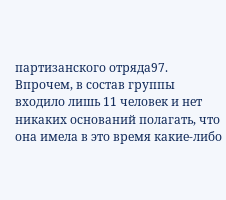партизанского отряда97.
Впрочем, в состав группы входило лишь 11 человек и нет никаких оснований полагать, что она имела в это время какие-либо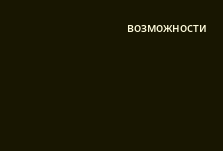возможности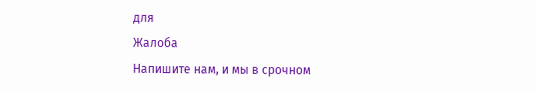для
Жалоба
Напишите нам, и мы в срочном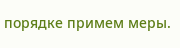порядке примем меры.